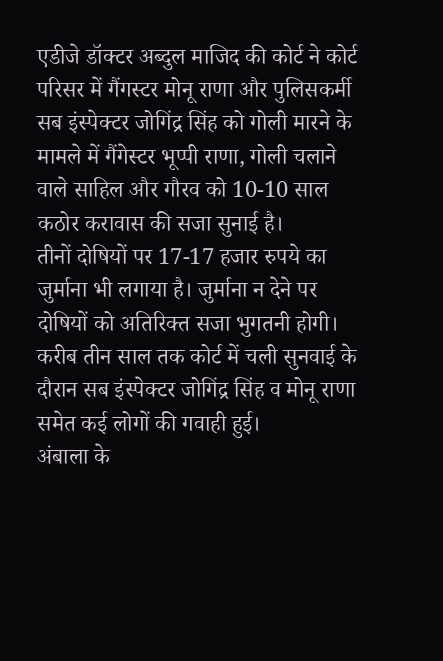एडीजे डॉक्टर अब्दुल माजिद की कोर्ट ने कोर्ट परिसर में गैंगस्टर मोनू राणा और पुलिसकर्मी सब इंस्पेक्टर जोगिंद्र सिंह को गोली मारने के मामले में गैंगेस्टर भूप्पी राणा, गोली चलाने वाले साहिल और गौरव को 10-10 साल कठोर करावास की सजा सुनाई है।
तीनों दोषियों पर 17-17 हजार रुपये का जुर्माना भी लगाया है। जुर्माना न देने पर दोषियों को अतिरिक्त सजा भुगतनी होगी। करीब तीन साल तक कोर्ट में चली सुनवाई के दौरान सब इंस्पेक्टर जोगिंद्र सिंह व मोनू राणा समेत कई लोगों की गवाही हुई।
अंबाला के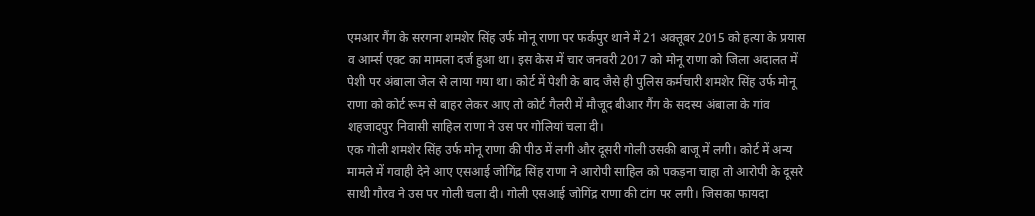एमआर गैंग के सरगना शमशेर सिंह उर्फ मोनू राणा पर फर्कपुर थाने में 21 अक्तूबर 2015 को हत्या के प्रयास व आर्म्स एक्ट का मामला दर्ज हुआ था। इस केस में चार जनवरी 2017 को मोनू राणा को जिला अदालत में पेशी पर अंबाला जेल से लाया गया था। कोर्ट में पेशी के बाद जैसे ही पुलिस कर्मचारी शमशेर सिंह उर्फ मोनू राणा को कोर्ट रूम से बाहर लेकर आए तो कोर्ट गैलरी में मौजूद बीआर गैंग के सदस्य अंबाला के गांव शहजादपुर निवासी साहिल राणा ने उस पर गोलियां चला दी।
एक गोली शमशेर सिंह उर्फ मोनू राणा की पीठ में लगी और दूसरी गोली उसकी बाजू में लगी। कोर्ट में अन्य मामले में गवाही देने आए एसआई जोगिंद्र सिंह राणा ने आरोपी साहिल को पकड़ना चाहा तो आरोपी के दूसरे साथी गौरव ने उस पर गोली चला दी। गोली एसआई जोगिंद्र राणा की टांग पर लगी। जिसका फायदा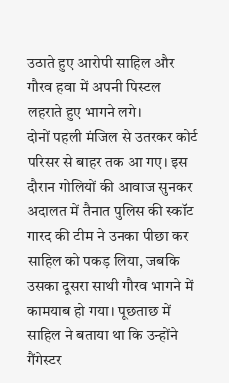उठाते हुए आरोपी साहिल और गौरव हवा में अपनी पिस्टल लहराते हुए भागने लगे।
दोनों पहली मंजिल से उतरकर कोर्ट परिसर से बाहर तक आ गए। इस दौरान गोलियों की आवाज सुनकर अदालत में तैनात पुलिस की स्कॉट गारद की टीम ने उनका पीछा कर साहिल को पकड़ लिया, जबकि उसका दूसरा साथी गौरव भागने में कामयाब हो गया। पूछताछ में साहिल ने बताया था कि उन्होंने गैंगेस्टर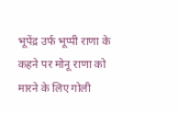भूपेंद्र उर्फ भूप्पी राणा के कहने पर मोनू राणा को मारने के लिए गोली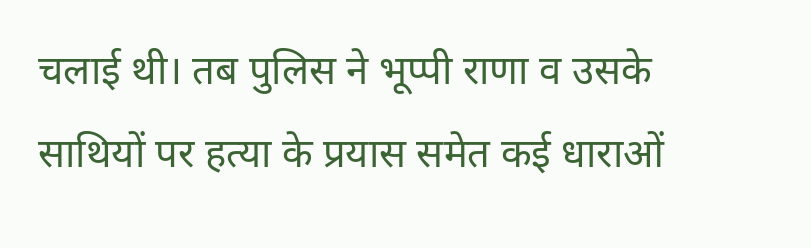चलाई थी। तब पुलिस ने भूप्पी राणा व उसके साथियों पर हत्या के प्रयास समेत कई धाराओं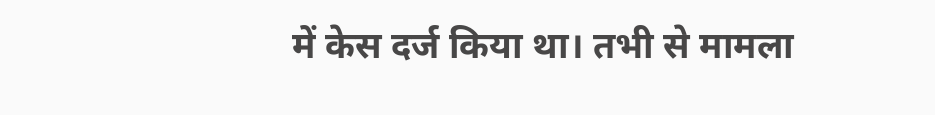में केस दर्ज किया था। तभी से मामला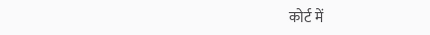कोर्ट में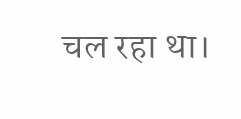चल रहा था।